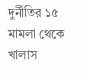দুর্নীতির ১৫ মামলা থেকে খালাস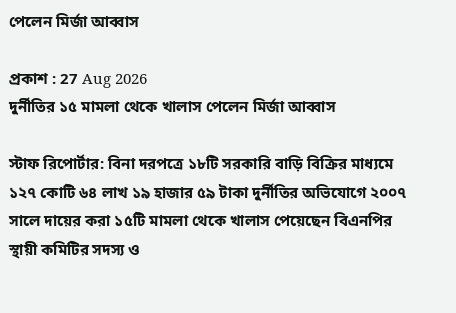পেলেন মির্জা আব্বাস

প্রকাশ : 27 Aug 2026
দুর্নীতির ১৫ মামলা থেকে খালাস পেলেন মির্জা আব্বাস

স্টাফ রিপোর্টার: বিনা দরপত্রে ১৮টি সরকারি বাড়ি বিক্রির মাধ্যমে ১২৭ কোটি ৬৪ লাখ ১৯ হাজার ৫৯ টাকা দুর্নীতির অভিযোগে ২০০৭ সালে দায়ের করা ১৫টি মামলা থেকে খালাস পেয়েছেন বিএনপির স্থায়ী কমিটির সদস্য ও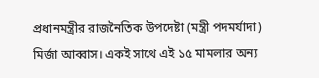প্রধানমন্ত্রীর রাজনৈতিক উপদেষ্টা (মন্ত্রী পদমর্যাদা) মির্জা আব্বাস। একই সাথে এই ১৫ মামলার অন্য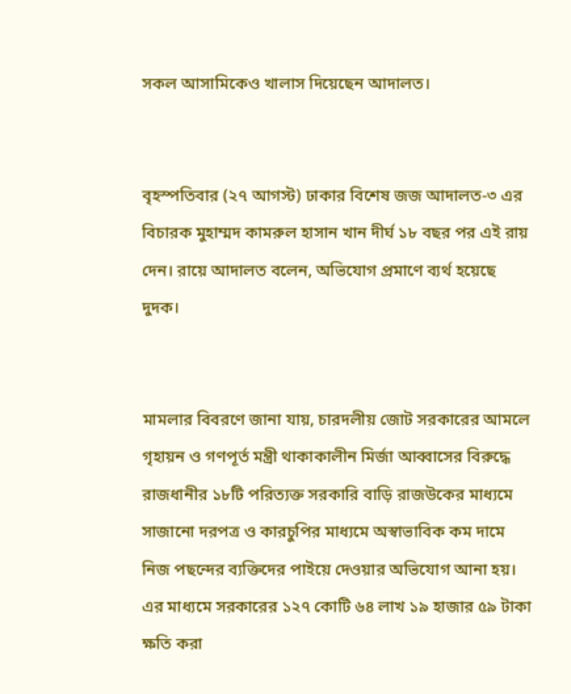সকল আসামিকেও খালাস দিয়েছেন আদালত।


বৃহস্পতিবার (২৭ আগস্ট) ঢাকার বিশেষ জজ আদালত-৩ এর বিচারক মুহাম্মদ কামরুল হাসান খান দীর্ঘ ১৮ বছর পর এই রায় দেন। রায়ে আদালত বলেন, অভিযোগ প্রমাণে ব্যর্থ হয়েছে দুদক।


মামলার বিবরণে জানা যায়, চারদলীয় জোট সরকারের আমলে গৃহায়ন ও গণপূর্ত মন্ত্রী থাকাকালীন মির্জা আব্বাসের বিরুদ্ধে রাজধানীর ১৮টি পরিত্যক্ত সরকারি বাড়ি রাজউকের মাধ্যমে সাজানো দরপত্র ও কারচুপির মাধ্যমে অস্বাভাবিক কম দামে নিজ পছন্দের ব্যক্তিদের পাইয়ে দেওয়ার অভিযোগ আনা হয়। এর মাধ্যমে সরকারের ১২৭ কোটি ৬৪ লাখ ১৯ হাজার ৫৯ টাকা ক্ষতি করা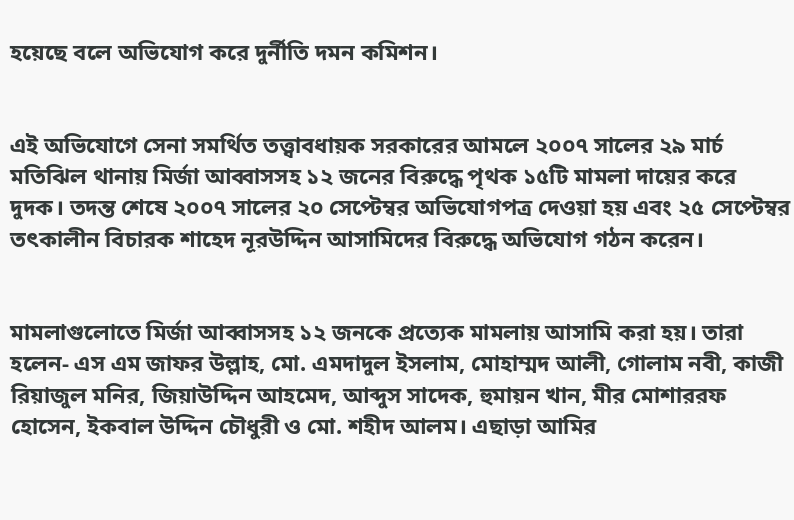হয়েছে বলে অভিযোগ করে দুর্নীতি দমন কমিশন।


এই অভিযোগে সেনা সমর্থিত তত্ত্বাবধায়ক সরকারের আমলে ২০০৭ সালের ২৯ মার্চ মতিঝিল থানায় মির্জা আব্বাসসহ ১২ জনের বিরুদ্ধে পৃথক ১৫টি মামলা দায়ের করে দুদক। তদন্ত শেষে ২০০৭ সালের ২০ সেপ্টেম্বর অভিযোগপত্র দেওয়া হয় এবং ২৫ সেপ্টেম্বর তৎকালীন বিচারক শাহেদ নূরউদ্দিন আসামিদের বিরুদ্ধে অভিযোগ গঠন করেন।


মামলাগুলোতে মির্জা আব্বাসসহ ১২ জনকে প্রত্যেক মামলায় আসামি করা হয়। তারা হলেন- এস এম জাফর উল্লাহ, মো. এমদাদুল ইসলাম, মোহাম্মদ আলী, গোলাম নবী, কাজী রিয়াজুল মনির, জিয়াউদ্দিন আহমেদ, আব্দুস সাদেক, হুমায়ন খান, মীর মোশাররফ হোসেন, ইকবাল উদ্দিন চৌধুরী ও মো. শহীদ আলম। এছাড়া আমির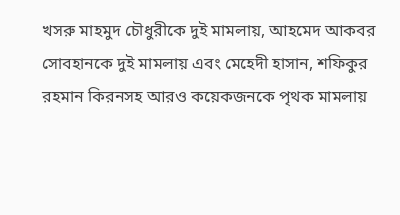খসরু মাহমুদ চৌধুরীকে দুই মামলায়, আহমেদ আকবর সোবহানকে দুই মামলায় এবং মেহেদী হাসান, শফিকুর রহমান কিরনসহ আরও কয়েকজনকে পৃথক মামলায়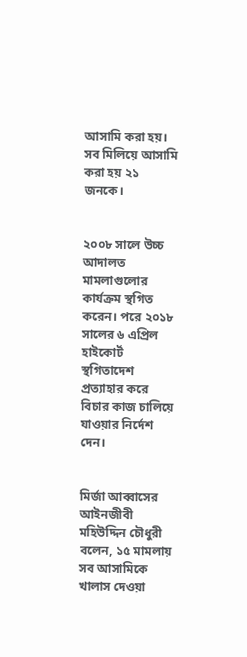আসামি করা হয়। সব মিলিয়ে আসামি করা হয় ২১ জনকে।


২০০৮ সালে উচ্চ আদালত মামলাগুলোর কার্যক্রম স্থগিত করেন। পরে ২০১৮ সালের ৬ এপ্রিল হাইকোর্ট স্থগিতাদেশ প্রত্যাহার করে বিচার কাজ চালিয়ে যাওয়ার নির্দেশ দেন।


মির্জা আব্বাসের আইনজীবী মহিউদ্দিন চৌধুরী বলেন, ১৫ মামলায় সব আসামিকে খালাস দেওয়া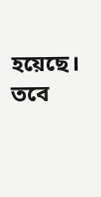হয়েছে। তবে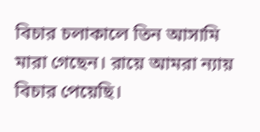বিচার চলাকালে তিন আসামি মারা গেছেন। রায়ে আমরা ন্যায় বিচার পেয়েছি।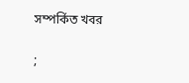সম্পর্কিত খবর

;